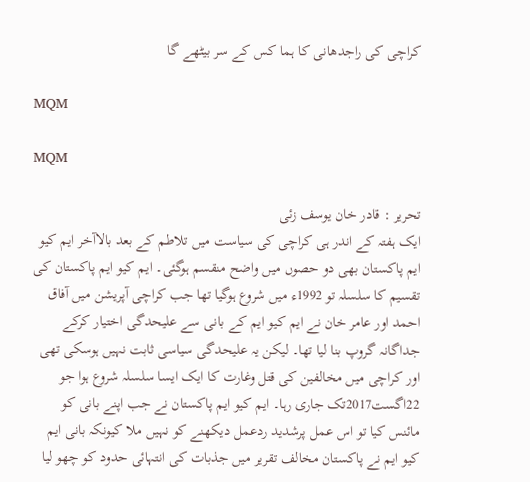کراچی کی راجدھانی کا ہما کس کے سر بیٹھے گا

MQM

MQM

تحریر : قادر خان یوسف زئی
ایک ہفتہ کے اندر ہی کراچی کی سیاست میں تلاطم کے بعد بالاآخر ایم کیو ایم پاکستان بھی دو حصوں میں واضح منقسم ہوگئی۔ ایم کیو ایم پاکستان کی تقسیم کا سلسلہ تو 1992ء میں شروع ہوگیا تھا جب کراچی آپریشن میں آفاق احمد اور عامر خان نے ایم کیو ایم کے بانی سے علیحدگی اختیار کرکے جداگانہ گروپ بنا لیا تھا۔ لیکن یہ علیحدگی سیاسی ثابت نہیں ہوسکی تھی اور کراچی میں مخالفین کی قتل وغارت کا ایک ایسا سلسلہ شروع ہوا جو 22اگست2017تک جاری رہا۔ ایم کیو ایم پاکستان نے جب اپنے بانی کو مائنس کیا تو اس عمل پرشدید ردعمل دیکھنے کو نہیں ملا کیونکہ بانی ایم کیو ایم نے پاکستان مخالف تقریر میں جذبات کی انتہائی حدود کو چھو لیا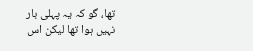تھا، گو کہ یہ پہلی بار نہیں ہوا تھا لیکن اس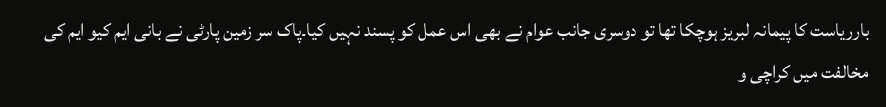بارریاست کا پیمانہ لبریز ہوچکا تھا تو دوسری جانب عوام نے بھی اس عمل کو پسند نہیں کیا۔پاک سر زمین پارٹی نے بانی ایم کیو ایم کی مخالفت میں کراچی و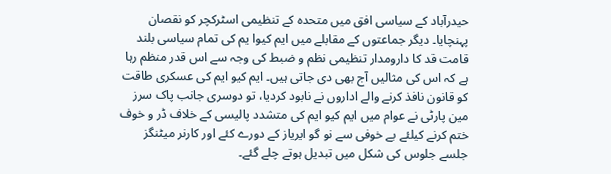حیدرآباد کے سیاسی افق میں متحدہ کے تنظیمی اسٹرکچر کو نقصان پہنچایا۔ دیگر جماعتوں کے مقابلے میں ایم کیوا یم کی تمام سیاسی بلند قامت قد کا دارومدار تنظیمی نظم و ضبط کی وجہ سے اس قدر منظم رہا ہے کہ اس کی مثالیں آج بھی دی جاتی ہیں۔ ایم کیو ایم کی عسکری طاقت کو قانون نافذ کرنے والے اداروں نے نابود کردیا، تو دوسری جانب پاک سرز مین پارٹی نے عوام میں ایم کیو ایم کی متشدد پالیسی کے خلاف ڈر و خوف ختم کرنے کیلئے بے خوفی سے نو گو ایریاز کے دورے کئے اور کارنر میٹنگز جلسے جلوس کی شکل میں تبدیل ہوتے چلے گئے۔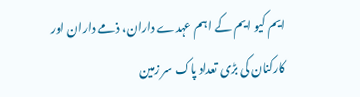ایم کیو ایم کے اہم عہدے داران، ذمے داران اور کارکنان کی بڑی تعداد پاک سر زمین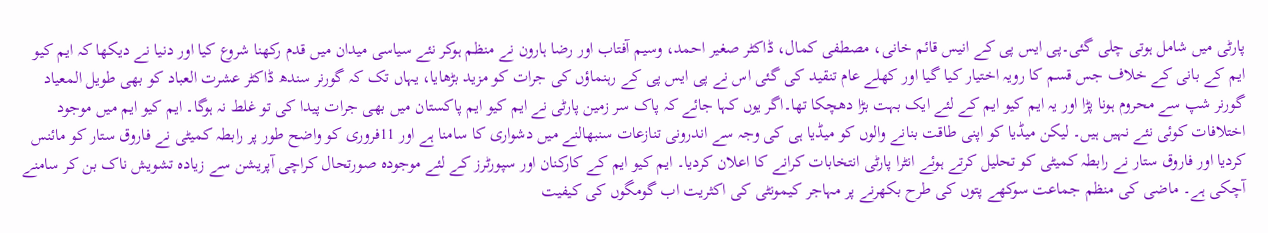پارٹی میں شامل ہوتی چلی گئی۔پی ایس پی کے انیس قائم خانی، مصطفی کمال، ڈاکٹر صغیر احمد، وسیم آفتاب اور رضا ہارون نے منظم ہوکر نئے سیاسی میدان میں قدم رکھنا شروع کیا اور دنیا نے دیکھا کہ ایم کیو ایم کے بانی کے خلاف جس قسم کا رویہ اختیار کیا گیا اور کھلے عام تنقید کی گئی اس نے پی ایس پی کے رہنماؤں کی جرات کو مزید بڑھایا، یہاں تک کہ گورنر سندھ ڈاکٹر عشرت العباد کو بھی طویل المعیاد گورنر شپ سے محروم ہونا پڑا اور یہ ایم کیو ایم کے لئے ایک بہت بڑا دھچکا تھا۔اگر یوں کہا جائے کہ پاک سر زمین پارٹی نے ایم کیو ایم پاکستان میں بھی جرات پیدا کی تو غلط نہ ہوگا۔ ایم کیو ایم میں موجود اختلافات کوئی نئے نہیں ہیں۔ لیکن میڈیا کو اپنی طاقت بنانے والوں کو میڈیا ہی کی وجہ سے اندرونی تنازعات سنبھالنے میں دشواری کا سامنا ہے اور 11فروری کو واضح طور پر رابطہ کمیٹی نے فاروق ستار کو مائنس کردیا اور فاروق ستار نے رابطہ کمیٹی کو تحلیل کرتے ہوئے انٹرا پارٹی انتخابات کرانے کا اعلان کردیا۔ ایم کیو ایم کے کارکنان اور سپورٹرز کے لئے موجودہ صورتحال کراچی آپریشن سے زیادہ تشویش ناک بن کر سامنے آچکی ہے۔ ماضی کی منظم جماعت سوکھے پتوں کی طرح بکھرنے پر مہاجر کیمونٹی کی اکثریت اب گومگوں کی کیفیت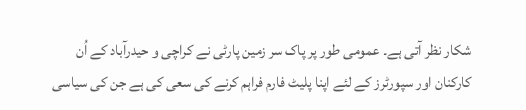شکار نظر آتی ہے۔ عمومی طور پر پاک سر زمین پارٹی نے کراچی و حیدرآباد کے اُن کارکنان اور سپورٹرز کے لئے اپنا پلیٹ فارم فراہم کرنے کی سعی کی ہے جن کی سیاسی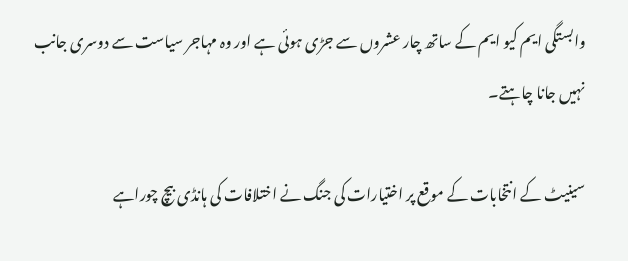وابستگی ایم کیو ایم کے ساتھ چار عشروں سے جڑی ہوئی ہے اور وہ مہاجر سیاست سے دوسری جانب نہیں جانا چاہتے۔

سینیٹ کے انتخابات کے موقع پر اختیارات کی جنگ نے اختلافات کی ہانڈی بیچ چوراہے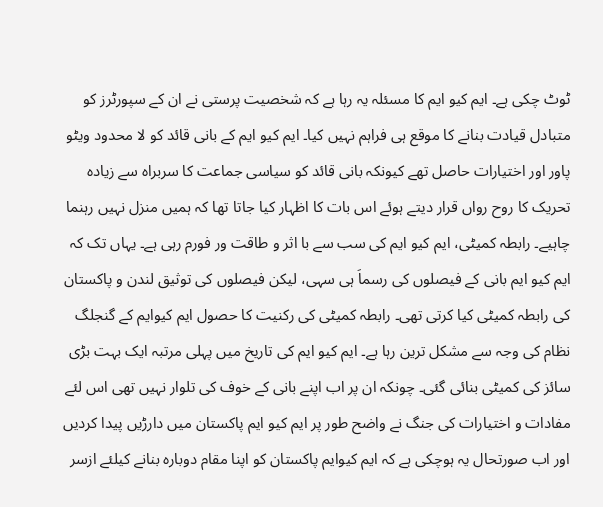ٹوٹ چکی ہے۔ ایم کیو ایم کا مسئلہ یہ رہا ہے کہ شخصیت پرستی نے ان کے سپورٹرز کو متبادل قیادت بنانے کا موقع ہی فراہم نہیں کیا۔ ایم کیو ایم کے بانی قائد کو لا محدود ویٹو پاور اور اختیارات حاصل تھے کیونکہ بانی قائد کو سیاسی جماعت کا سربراہ سے زیادہ تحریک کا روح رواں قرار دیتے ہوئے اس بات کا اظہار کیا جاتا تھا کہ ہمیں منزل نہیں رہنما چاہیے۔ رابطہ کمیٹی، ایم کیو ایم کی سب سے با اثر و طاقت ور فورم رہی ہے۔ یہاں تک کہ ایم کیو ایم بانی کے فیصلوں کی رسماَ ہی سہی، لیکن فیصلوں کی توثیق لندن و پاکستان کی رابطہ کمیٹی کیا کرتی تھی۔ رابطہ کمیٹی کی رکنیت کا حصول ایم کیوایم کے گنجلگ نظام کی وجہ سے مشکل ترین رہا ہے۔ ایم کیو ایم کی تاریخ میں پہلی مرتبہ ایک بہت بڑی سائز کی کمیٹی بنائی گئی۔ چونکہ ان پر اب اپنے بانی کے خوف کی تلوار نہیں تھی اس لئے مفادات و اختیارات کی جنگ نے واضح طور پر ایم کیو ایم پاکستان میں دارڑیں پیدا کردیں اور اب صورتحال یہ ہوچکی ہے کہ ایم کیوایم پاکستان کو اپنا مقام دوبارہ بنانے کیلئے ازسر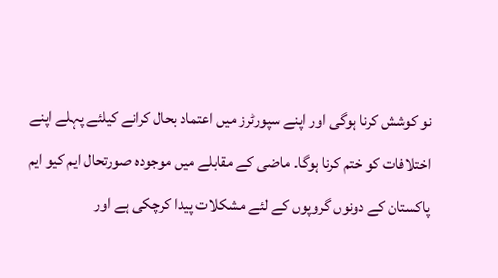نو کوشش کرنا ہوگی اور اپنے سپورٹرز میں اعتماد بحال کرانے کیلئے پہلے اپنے اختلافات کو ختم کرنا ہوگا۔ ماضی کے مقابلے میں موجودہ صورتحال ایم کیو ایم پاکستان کے دونوں گروپوں کے لئے مشکلات پیدا کرچکی ہے اور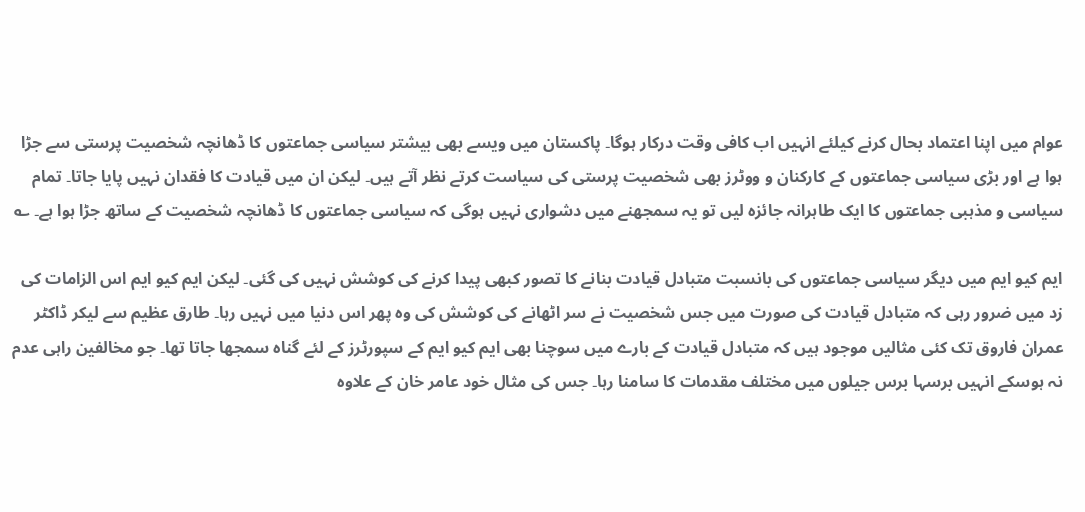عوام میں اپنا اعتماد بحال کرنے کیلئے انہیں اب کافی وقت درکار ہوگا۔ پاکستان میں ویسے بھی بیشتر سیاسی جماعتوں کا ڈھانچہ شخصیت پرستی سے جڑا ہوا ہے اور بڑی سیاسی جماعتوں کے کارکنان و ووٹرز بھی شخصیت پرستی کی سیاست کرتے نظر آتے ہیں۔ لیکن ان میں قیادت کا فقدان نہیں پایا جاتا۔ تمام سیاسی و مذہبی جماعتوں کا ایک طاہرانہ جائزہ لیں تو یہ سمجھنے میں دشواری نہیں ہوگی کہ سیاسی جماعتوں کا ڈھانچہ شخصیت کے ساتھ جڑا ہوا ہے۔ ؎

ایم کیو ایم میں دیگر سیاسی جماعتوں کی بانسبت متبادل قیادت بنانے کا تصور کبھی پیدا کرنے کی کوشش نہیں کی گئی۔ لیکن ایم کیو ایم اس الزامات کی زد میں ضرور رہی کہ متبادل قیادت کی صورت میں جس شخصیت نے سر اٹھانے کی کوشش کی وہ پھر اس دنیا میں نہیں رہا۔ طارق عظیم سے لیکر ڈاکٹر عمران فاروق تک کئی مثالیں موجود ہیں کہ متبادل قیادت کے بارے میں سوچنا بھی ایم کیو ایم کے سپورٹرز کے لئے گناہ سمجھا جاتا تھا۔ جو مخالفین راہی عدم نہ ہوسکے انہیں برسہا برس جیلوں میں مختلف مقدمات کا سامنا رہا۔ جس کی مثال خود عامر خان کے علاوہ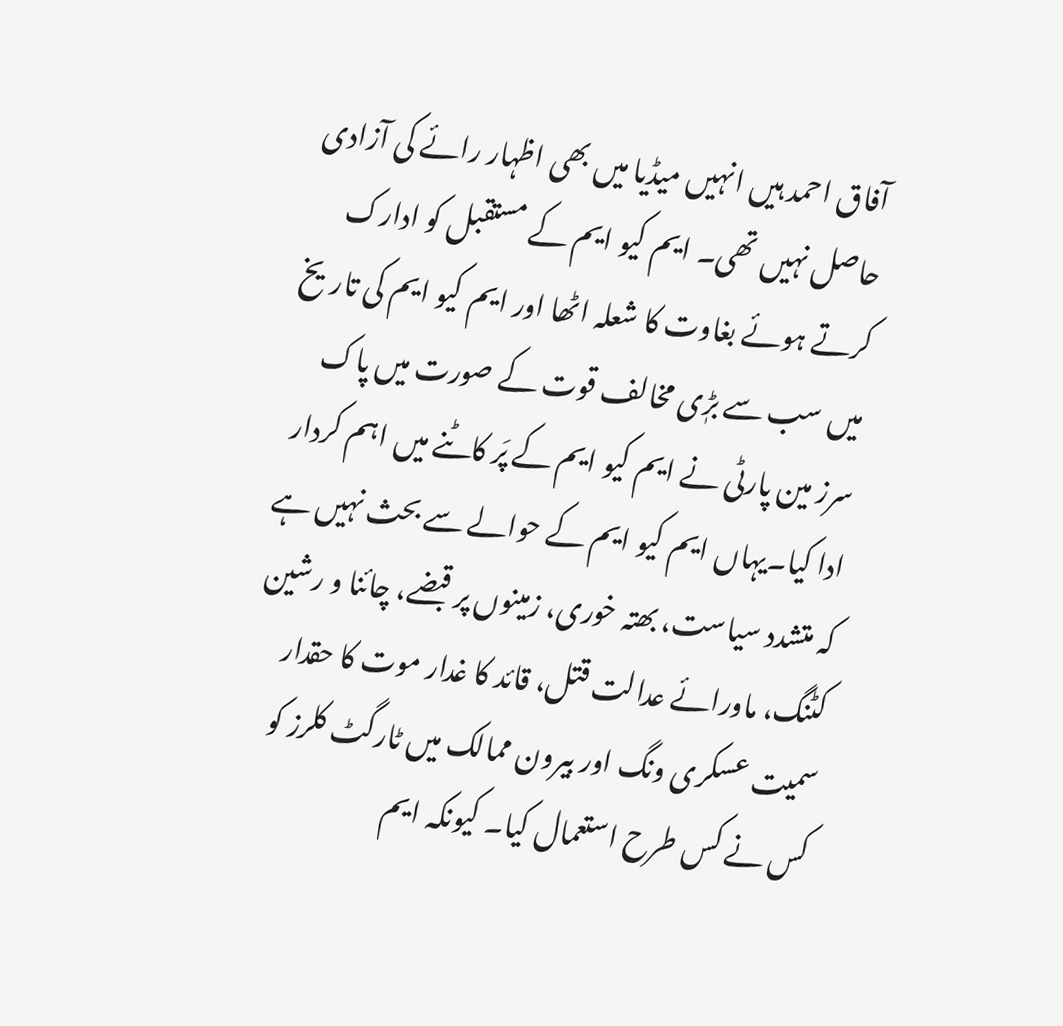آفاق احمد ہیں انہیں میڈیا میں بھی اظہار رائے کی آزادی حاصل نہیں تھی۔ ایم کیو ایم کے مستقبل کو ادارک کرتے ہوئے بغاوت کا شعلہ اٹھا اور ایم کیو ایم کی تاریخ میں سب سے بڑٖی مخالف قوت کے صورت میں پاک سرز مین پارٹی نے ایم کیو ایم کے پَر کاٹنے میں اہم کردار ادا کیا۔یہاں ایم کیو ایم کے حوالے سے بحث نہیں ہے کہ متشدد سیاست، بھتہ خوری، زمینوں پر قبضے، چائنا و رشین کٹنگ، ماورائے عدالت قتل، قائد کا غدار موت کا حقدار سمیت عسکری ونگ اور بیرون ممالک میں ٹارگٹ کلرز کو کس نے کس طرح استعمال کیا۔ کیونکہ ایم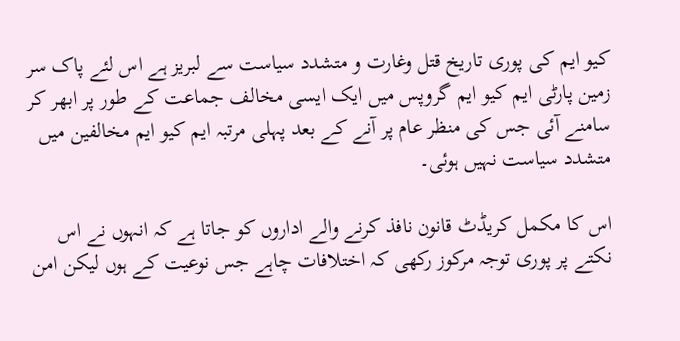کیو ایم کی پوری تاریخ قتل وغارت و متشدد سیاست سے لبریز ہے اس لئے پاک سر زمین پارٹی ایم کیو ایم گروپس میں ایک ایسی مخالف جماعت کے طور پر ابھر کر سامنے آئی جس کی منظر عام پر آنے کے بعد پہلی مرتبہ ایم کیو ایم مخالفین میں متشدد سیاست نہیں ہوئی۔

اس کا مکمل کریڈٹ قانون نافذ کرنے والے اداروں کو جاتا ہے کہ انہوں نے اس نکتے پر پوری توجہ مرکوز رکھی کہ اختلافات چاہے جس نوعیت کے ہوں لیکن امن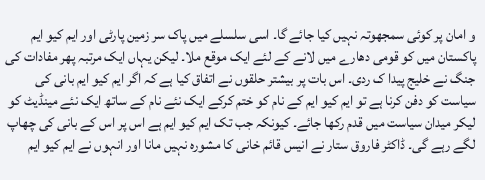و امان پر کوئی سمجھوتہ نہیں کیا جائے گا۔ اسی سلسلے میں پاک سر زمین پارٹی اور ایم کیو ایم پاکستان میں کو قومی دھارے میں لانے کے لئے ایک موقع ملا۔ لیکن یہاں ایک مرتبہ پھر مفادات کی جنگ نے خلیج پیدا ک ردی۔ اس بات پر بیشتر حلقوں نے اتفاق کیا ہے کہ اگر ایم کیو ایم بانی کی سیاست کو دفن کرنا ہے تو ایم کیو ایم کے نام کو ختم کرکے ایک نئے نام کے ساتھ ایک نئے مینڈیٹ کو لیکر میدان سیاست میں قدم رکھا جائے۔ کیونکہ جب تک ایم کیو ایم ہے اس پر اس کے بانی کی چھاپ لگے رہے گی۔ ڈاکٹر فاروق ستار نے انیس قائم خانی کا مشورہ نہیں مانا اور انہوں نے ایم کیو ایم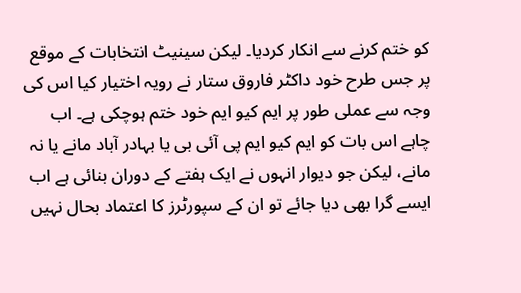کو ختم کرنے سے انکار کردیا۔ لیکن سینیٹ انتخابات کے موقع پر جس طرح خود داکٹر فاروق ستار نے رویہ اختیار کیا اس کی وجہ سے عملی طور پر ایم کیو ایم خود ختم ہوچکی ہے۔ اب چاہے اس بات کو ایم کیو ایم پی آئی بی یا بہادر آباد مانے یا نہ مانے، لیکن جو دیوار انہوں نے ایک ہفتے کے دوران بنائی ہے اب ایسے گرا بھی دیا جائے تو ان کے سپورٹرز کا اعتماد بحال نہیں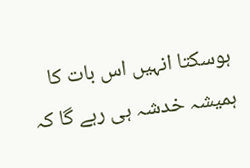ہوسکتا انہیں اس بات کا ہمیشہ خدشہ ہی رہے گا کہ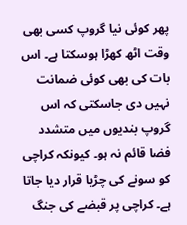پھر کوئی نیا گروپ کسی بھی وقت اٹھ کھڑا ہوسکتا ہے۔ اس بات کی بھی کوئی ضمانت نہیں دی جاسکتی کہ اس گروپ بندیوں میں متشدد فضا قائم نہ ہو۔ کیونکہ کراچی کو سونے کی چڑیا قرار دیا جاتا ہے۔ کراچی پر قبضے کی جنگ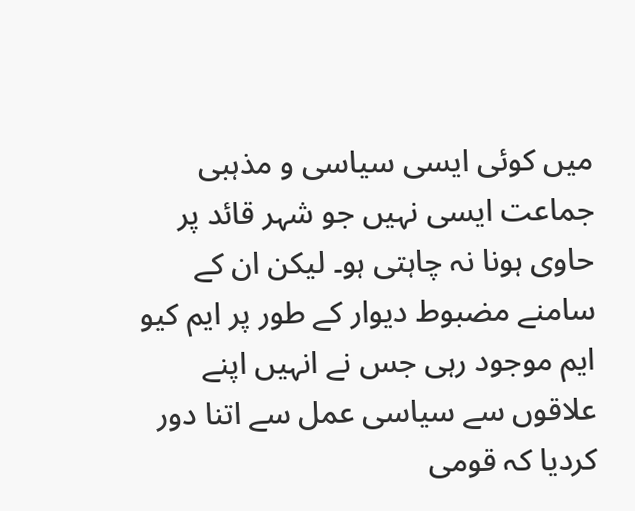میں کوئی ایسی سیاسی و مذہبی جماعت ایسی نہیں جو شہر قائد پر حاوی ہونا نہ چاہتی ہو۔ لیکن ان کے سامنے مضبوط دیوار کے طور پر ایم کیو ایم موجود رہی جس نے انہیں اپنے علاقوں سے سیاسی عمل سے اتنا دور کردیا کہ قومی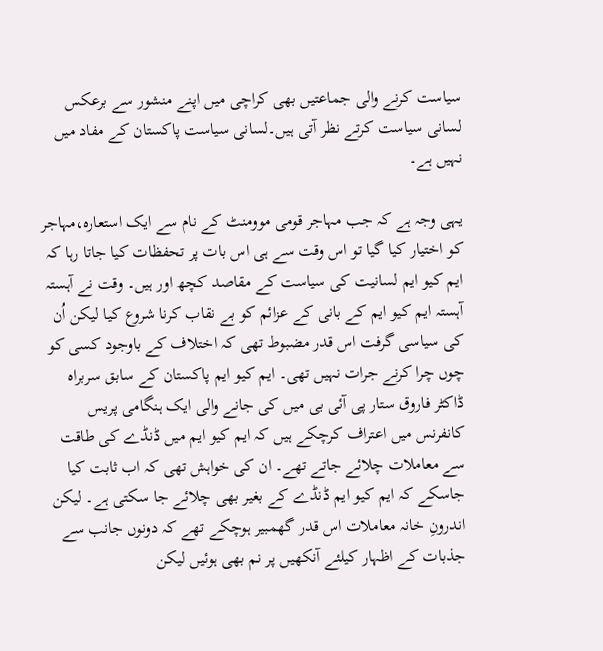سیاست کرنے والی جماعتیں بھی کراچی میں اپنے منشور سے برعکس لسانی سیاست کرتے نظر آتی ہیں۔لسانی سیاست پاکستان کے مفاد میں نہیں ہے۔

یہی وجہ ہے کہ جب مہاجر قومی موومنٹ کے نام سے ایک استعارہ،مہاجر کو اختیار کیا گیا تو اس وقت سے ہی اس بات پر تحفظات کیا جاتا رہا کہ ایم کیو ایم لسانیت کی سیاست کے مقاصد کچھ اور ہیں۔ وقت نے آہستہ آہستہ ایم کیو ایم کے بانی کے عزائم کو بے نقاب کرنا شروع کیا لیکن اُن کی سیاسی گرفت اس قدر مضبوط تھی کہ اختلاف کے باوجود کسی کو چوں چرا کرنے جرات نہیں تھی۔ ایم کیو ایم پاکستان کے سابق سربراہ ڈاکٹر فاروق ستار پی آئی بی میں کی جانے والی ایک ہنگامی پریس کانفرنس میں اعتراف کرچکے ہیں کہ ایم کیو ایم میں ڈنڈے کی طاقت سے معاملات چلائے جاتے تھے۔ ان کی خواہش تھی کہ اب ثابت کیا جاسکے کہ ایم کیو ایم ڈنڈے کے بغیر بھی چلائے جا سکتی ہے۔ لیکن اندرونِ خانہ معاملات اس قدر گھمبیر ہوچکے تھے کہ دونوں جانب سے جذبات کے اظہار کیلئے آنکھیں پر نم بھی ہوئیں لیکن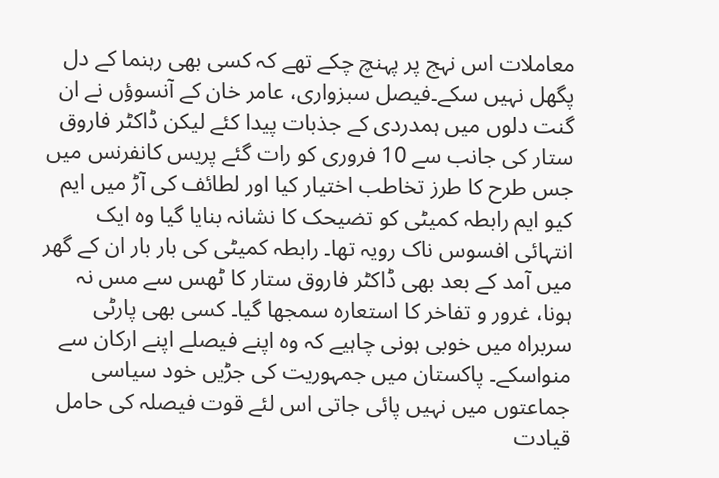معاملات اس نہج پر پہنچ چکے تھے کہ کسی بھی رہنما کے دل پگھل نہیں سکے۔فیصل سبزواری، عامر خان کے آنسوؤں نے ان گنت دلوں میں ہمدردی کے جذبات پیدا کئے لیکن ڈاکٹر فاروق ستار کی جانب سے 10 فروری کو رات گئے پریس کانفرنس میں جس طرح کا طرز تخاطب اختیار کیا اور لطائف کی آڑ میں ایم کیو ایم رابطہ کمیٹی کو تضیحک کا نشانہ بنایا گیا وہ ایک انتہائی افسوس ناک رویہ تھا۔ رابطہ کمیٹی کی بار بار ان کے گھر میں آمد کے بعد بھی ڈاکٹر فاروق ستار کا ٹھس سے مس نہ ہونا، غرور و تفاخر کا استعارہ سمجھا گیا۔ کسی بھی پارٹی سربراہ میں خوبی ہونی چاہیے کہ وہ اپنے فیصلے اپنے ارکان سے منواسکے۔ پاکستان میں جمہوریت کی جڑیں خود سیاسی جماعتوں میں نہیں پائی جاتی اس لئے قوت فیصلہ کی حامل قیادت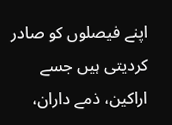اپنے فیصلوں کو صادر کردیتی ہیں جسے اراکین، ذمے داران،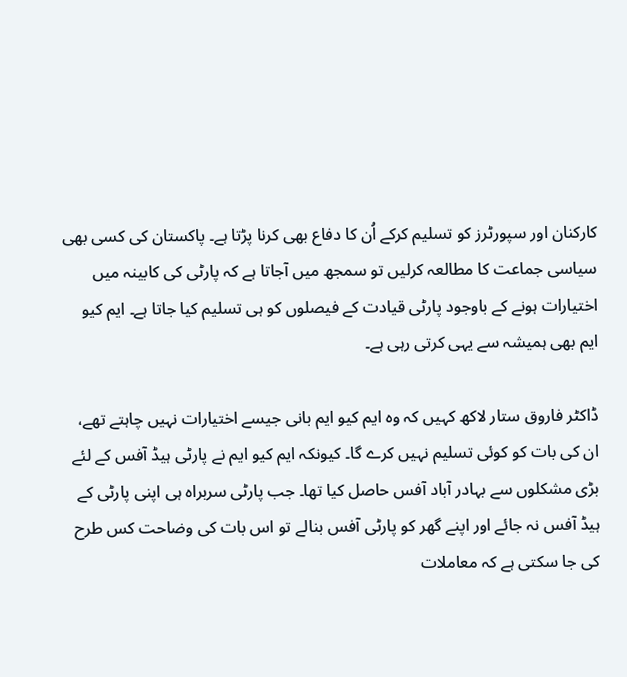کارکنان اور سپورٹرز کو تسلیم کرکے اُن کا دفاع بھی کرنا پڑتا ہے۔ پاکستان کی کسی بھی سیاسی جماعت کا مطالعہ کرلیں تو سمجھ میں آجاتا ہے کہ پارٹی کی کابینہ میں اختیارات ہونے کے باوجود پارٹی قیادت کے فیصلوں کو ہی تسلیم کیا جاتا ہے۔ ایم کیو ایم بھی ہمیشہ سے یہی کرتی رہی ہے۔

ڈاکٹر فاروق ستار لاکھ کہیں کہ وہ ایم کیو ایم بانی جیسے اختیارات نہیں چاہتے تھے، ان کی بات کو کوئی تسلیم نہیں کرے گا۔ کیونکہ ایم کیو ایم نے پارٹی ہیڈ آفس کے لئے بڑی مشکلوں سے بہادر آباد آفس حاصل کیا تھا۔ جب پارٹی سربراہ ہی اپنی پارٹی کے ہیڈ آفس نہ جائے اور اپنے گھر کو پارٹی آفس بنالے تو اس بات کی وضاحت کس طرح کی جا سکتی ہے کہ معاملات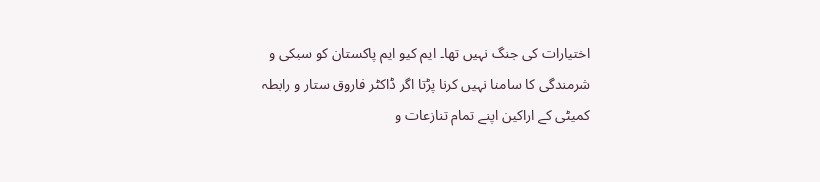اختیارات کی جنگ نہیں تھا۔ ایم کیو ایم پاکستان کو سبکی و شرمندگی کا سامنا نہیں کرنا پڑتا اگر ڈاکٹر فاروق ستار و رابطہ کمیٹی کے اراکین اپنے تمام تنازعات و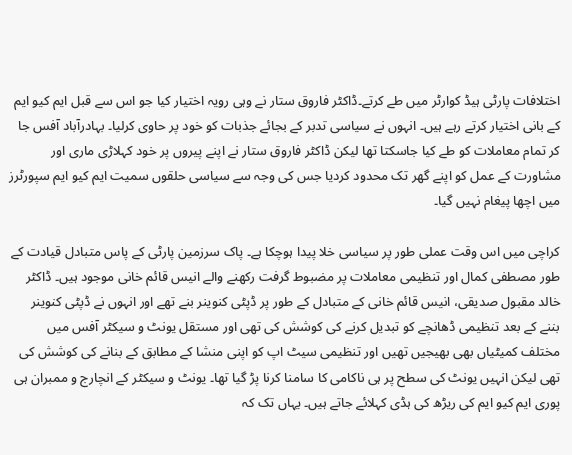اختلافات پارٹی ہیڈ کوارٹر میں طے کرتے۔ڈاکٹر فاروق ستار نے وہی رویہ اختیار کیا جو اس سے قبل ایم کیو ایم کے بانی اختیار کرتے رہے ہیں۔ انہوں نے سیاسی تدبر کے بجائے جذبات کو خود پر حاوی کرلیا۔ بہادرآباد آفس جا کر تمام معاملات کو طے کیا جاسکتا تھا لیکن ڈاکٹر فاروق ستار نے اپنے پیروں پر خود کہلاڑی ماری اور مشاورت کے عمل کو اپنے گھر تک محدود کردیا جس کی وجہ سے سیاسی حلقوں سمیت ایم کیو ایم سپورٹرز میں اچھا پیغام نہیں گیا۔

کراچی میں اس وقت عملی طور پر سیاسی خلا پیدا ہوچکا ہے۔ پاک سرزمین پارٹی کے پاس متبادل قیادت کے طور مصطفی کمال اور تنظیمی معاملات پر مضبوط گرفت رکھنے والے انیس قائم خانی موجود ہیں۔ ڈاکٹر خالد مقبول صدیقی، انیس قائم خانی کے متبادل کے طور پر ڈپٹی کنوینر بنے تھے اور انہوں نے ڈپٹی کنوینر بننے کے بعد تنظیمی ڈھانچے کو تبدیل کرنے کی کوشش کی تھی اور مستقل یونٹ و سیکٹر آفس میں مختلف کمیٹیاں بھی بھیجیں تھیں اور تنظیمی سیٹ اپ کو اپنی منشا کے مطابق کے بنانے کی کوشش کی تھی لیکن انہیں یونٹ کی سطح پر ہی ناکامی کا سامنا کرنا پڑ گیا تھا۔ یونٹ و سیکٹر کے انچارج و ممبران ہی پوری ایم کیو ایم کی ریڑھ کی ہڈی کہلائے جاتے ہیں۔ یہاں تک کہ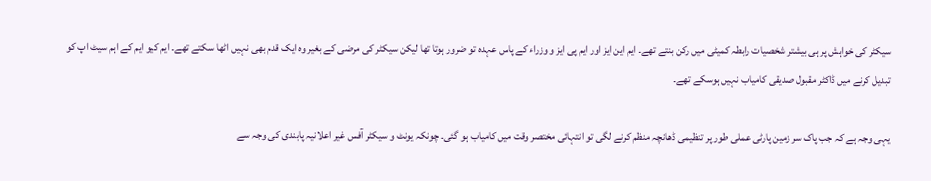سیکٹر کی خواہش پر ہی بیشتر شخصیات رابطہ کمیٹی میں رکن بنتے تھے۔ ایم این ایز اور ایم پی ایز و وزراء کے پاس عہدہ تو ضرور ہوتا تھا لیکن سیکٹر کی مرضی کے بغیر وہ ایک قدم بھی نہیں اٹھا سکتے تھے۔ ایم کیو ایم کے اہم سیٹ اپ کو تبدیل کرنے میں ڈاکٹر مقبول صدیقی کامیاب نہیں ہوسکے تھے۔

یہی وجہ ہے کہ جب پاک سر زمین پارٹی عملی طور پر تنظیمی ڈھانچہ منظم کرنے لگی تو انتہائی مختصر وقت میں کامیاب ہو گئی۔ چونکہ یونٹ و سیکٹر آفس غیر اعلانیہ پابندی کی وجہ سے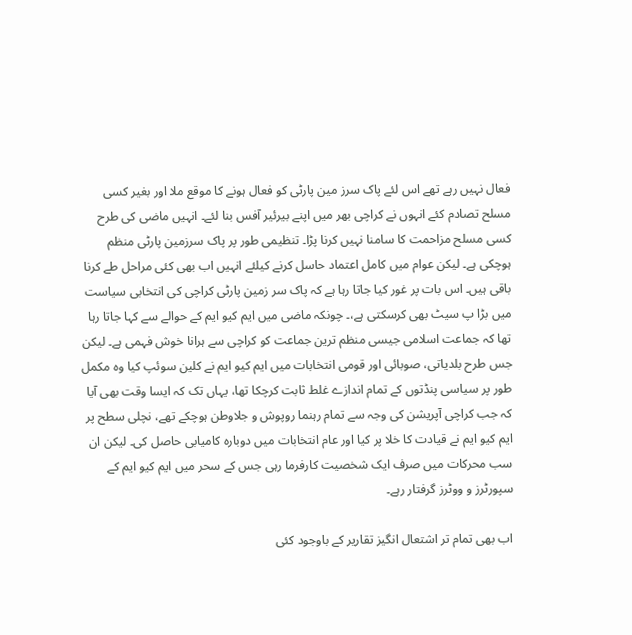فعال نہیں رہے تھے اس لئے پاک سرز مین پارٹی کو فعال ہونے کا موقع ملا اور بغیر کسی مسلح تصادم کئے انہوں نے کراچی بھر میں اپنے بیرئیر آفس بنا لئے۔ انہیں ماضی کی طرح کسی مسلح مزاحمت کا سامنا نہیں کرنا پڑا۔ تنظیمی طور پر پاک سرزمین پارٹی منظم ہوچکی ہے۔ لیکن عوام میں کامل اعتماد حاسل کرنے کیلئے انہیں اب بھی کئی مراحل طے کرنا باقی ہیں۔ اس بات پر غور کیا جاتا رہا ہے کہ پاک سر زمین پارٹی کراچی کی انتخابی سیاست میں بڑا پ سیٹ بھی کرسکتی ہے،۔ چونکہ ماضی میں ایم کیو ایم کے حوالے سے کہا جاتا رہا تھا کہ جماعت اسلامی جیسی منظم ترین جماعت کو کراچی سے ہرانا خوش فہمی ہے۔ لیکن جس طرح بلدیاتی، صوبائی اور قومی انتخابات میں ایم کیو ایم نے کلین سوئپ کیا وہ مکمل طور پر سیاسی پنڈتوں کے تمام اندازے غلط ثابت کرچکا تھا، یہاں تک کہ ایسا وقت بھی آیا کہ جب کراچی آپریشن کی وجہ سے تمام رہنما روپوش و جلاوطن ہوچکے تھے، نچلی سطح پر ایم کیو ایم نے قیادت کا خلا پر کیا اور عام انتخابات میں دوبارہ کامیابی حاصل کی۔ لیکن ان سب محرکات میں صرف ایک شخصیت کارفرما رہی جس کے سحر میں ایم کیو ایم کے سپورٹرز و ووٹرز گرفتار رہے۔

اب بھی تمام تر اشتعال انگیز تقاریر کے باوجود کئی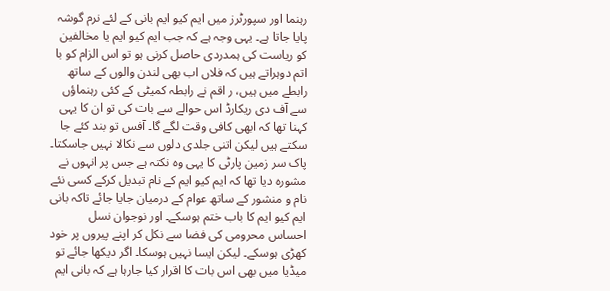رہنما اور سپورٹرز میں ایم کیو ایم بانی کے لئے نرم گوشہ پایا جاتا ہے۔ یہی وجہ ہے کہ جب ایم کیو ایم یا مخالفین کو ریاست کی ہمدردی حاصل کرنی ہو تو اس الزام کو با اتم دوہراتے ہیں کہ فلاں اب بھی لندن والوں کے ساتھ رابطے میں ہیں، ر اقم نے رابطہ کمیٹی کے کئی رہنماؤں سے آف دی ریکارڈ اس حوالے سے بات کی تو ان کا یہی کہنا تھا کہ ابھی کافی وقت لگے گا۔ آفس تو بند کئے جا سکتے ہیں لیکن اتنی جلدی دلوں سے نکالا نہیں جاسکتا۔ پاک سر زمین پارٹی کا یہی وہ نکتہ ہے جس پر انہوں نے مشورہ دیا تھا کہ ایم کیو ایم کے نام تبدیل کرکے کسی نئے نام و منشور کے ساتھ عوام کے درمیان جایا جائے تاکہ بانی ایم کیو ایم کا باب ختم ہوسکے۔ اور نوجوان نسل احساس محرومی کی فضا سے نکل کر اپنے پیروں پر خود کھڑی ہوسکے۔ لیکن ایسا نہیں ہوسکا۔ اگر دیکھا جائے تو میڈیا میں بھی اس بات کا اقرار کیا جارہا ہے کہ بانی ایم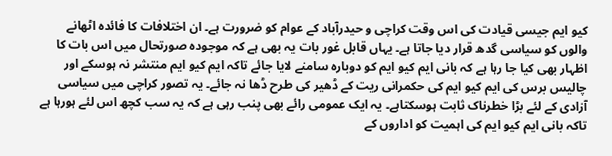کیو ایم جیسی قیادت کی اس وقت کراچی و حیدرآباد کے عوام کو ضرورت ہے۔ ان اختلافات کا فائدہ اٹھانے والوں کو سیاسی گدھ قرار دیا جاتا ہے۔ یہاں قابل غور بات یہ بھی ہے کہ موجودہ صورتحال میں اس بات کا اظہار بھی کیا جا رہا ہے کہ بانی ایم کیو ایم کو دوبارہ سامنے لایا جائے تاکہ ایم کیو ایم منتشر نہ ہوسکے اور چالیس برس کی ایم کیو ایم کی حکمرانی ریت کے ڈھیر کی طرح ڈھا نہ جائے۔ یہ تصور کراچی میں سیاسی آزادی کے لئے بڑا خطرناک ثابت ہوسکتاہے۔ یہ ایک عمومی رائے بھی پنب رہی ہے کہ یہ سب کچھ اس لئے ہورہا ہے تاکہ بانی ایم کیو ایم کی اہمیت کو اداروں کے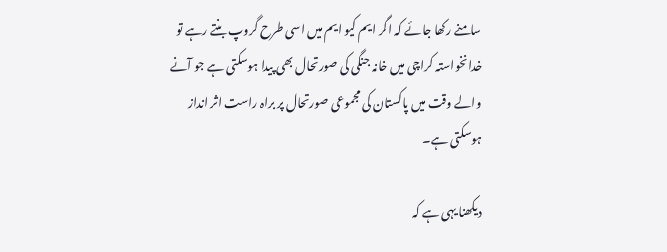سامنے رکھا جائے کہ اگر ایم کیو ایم میں اسی طرح گروپ بنتے رہے تو خدانخواستہ کراچی میں خانہ جنگی کی صورتحال بھی پیدا ہوسکتی ہے جو آنے والے وقت میں پاکستان کی مجموعی صورتحال پر براہ راست اثر انداز ہوسکتی ہے۔

دیکھنا یہی ہے کہ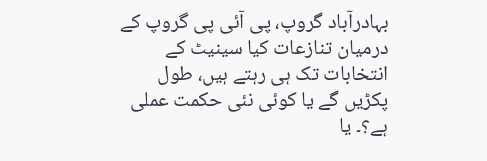بہادرآباد گروپ، پی آئی پی گروپ کے درمیان تنازعات کیا سینیٹ کے انتخابات تک ہی رہتے ہیں، طول پکڑیں گے یا کوئی نئی حکمت عملی ہے؟۔ یا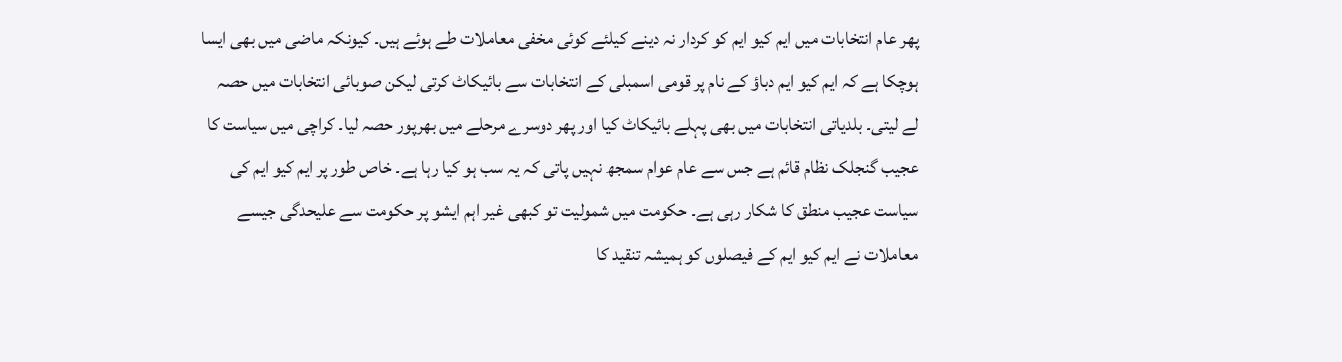پھر عام انتخابات میں ایم کیو ایم کو کردار نہ دینے کیلئے کوئی مخفی معاملات طے ہوئے ہیں۔ کیونکہ ماضی میں بھی ایسا ہوچکا ہے کہ ایم کیو ایم دباؤ کے نام پر قومی اسمبلی کے انتخابات سے بائیکاٹ کرتی لیکن صوبائی انتخابات میں حصہ لے لیتی۔ بلدیاتی انتخابات میں بھی پہلے بائیکاٹ کیا اور پھر دوسرے مرحلے میں بھرپور حصہ لیا۔ کراچی میں سیاست کا عجیب گنجلک نظام قائم ہے جس سے عام عوام سمجھ نہیں پاتی کہ یہ سب ہو کیا رہا ہے۔ خاص طور پر ایم کیو ایم کی سیاست عجیب منطق کا شکار رہی ہے۔ حکومت میں شمولیت تو کبھی غیر اہم ایشو پر حکومت سے علیحدگی جیسے معاملات نے ایم کیو ایم کے فیصلوں کو ہمیشہ تنقید کا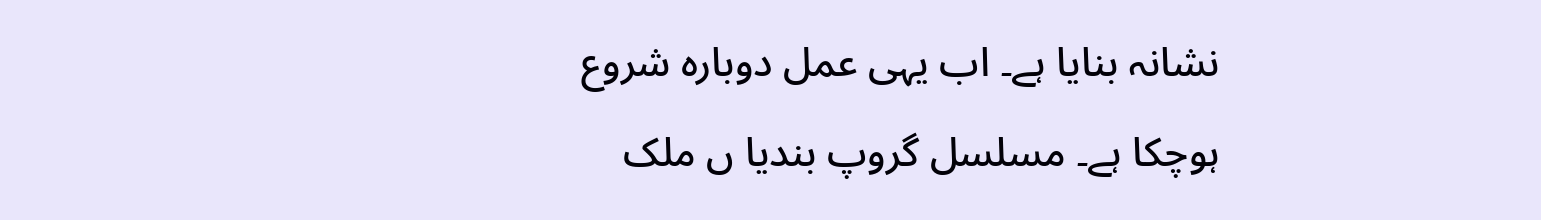نشانہ بنایا ہے۔ اب یہی عمل دوبارہ شروع ہوچکا ہے۔ مسلسل گروپ بندیا ں ملک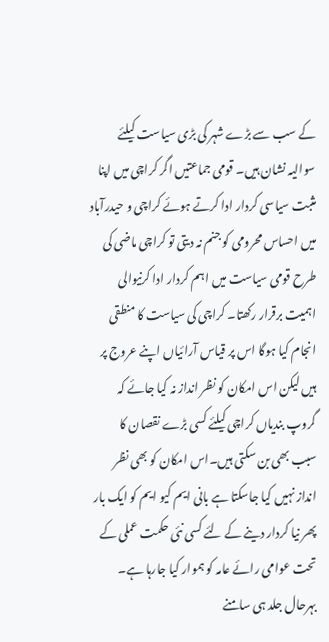کے سب سے بڑے شہر کی بڑی سیاست کیلئے سوالیہ نشان ہیں۔ قومی جماعتیں اگر کراچی میں اپنا مثبت سیاسی کردار ادا کرتے ہوئے کراچی و حیدرآباد میں احساس محرومی کو جنم نہ دیتی تو کراچی ماضی کی طرح قومی سیاست میں اہم کردار ادا کرنیوالی اہمیت برقرار رکھتا۔ کراچی کی سیاست کا منطقی انجام کیا ہوگا اس پر قیاس آرائیاں اپنے عروج پر ہیں لیکن اس امکان کو نظر انداز نہ کیا جائے کہ گروپ بندیاں کراچی کیلئے کسی بڑے نقصان کا سبب بھی بن سکتی ہیں۔اس امکان کو بھی نظر انداز نہیں کیا جاسکتا ہے بانی ایم کیو ایم کو ایک بار پھر نیا کردار دینے کے لئے کسی نئی حکمت عملی کے تحت عوامی رائے عامہ کو ہموار کیا جارہا ہے۔ بہرحال جلد ہی سامنے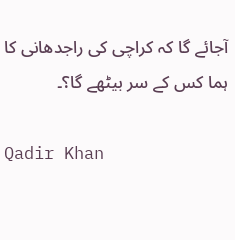آجائے گا کہ کراچی کی راجدھانی کا ہما کس کے سر بیٹھے گا؟۔

Qadir Khan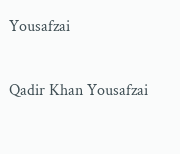Yousafzai

Qadir Khan Yousafzai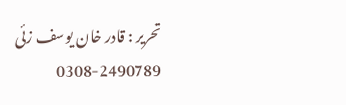تحریر : قادر خان یوسف زئی
0308-2490789